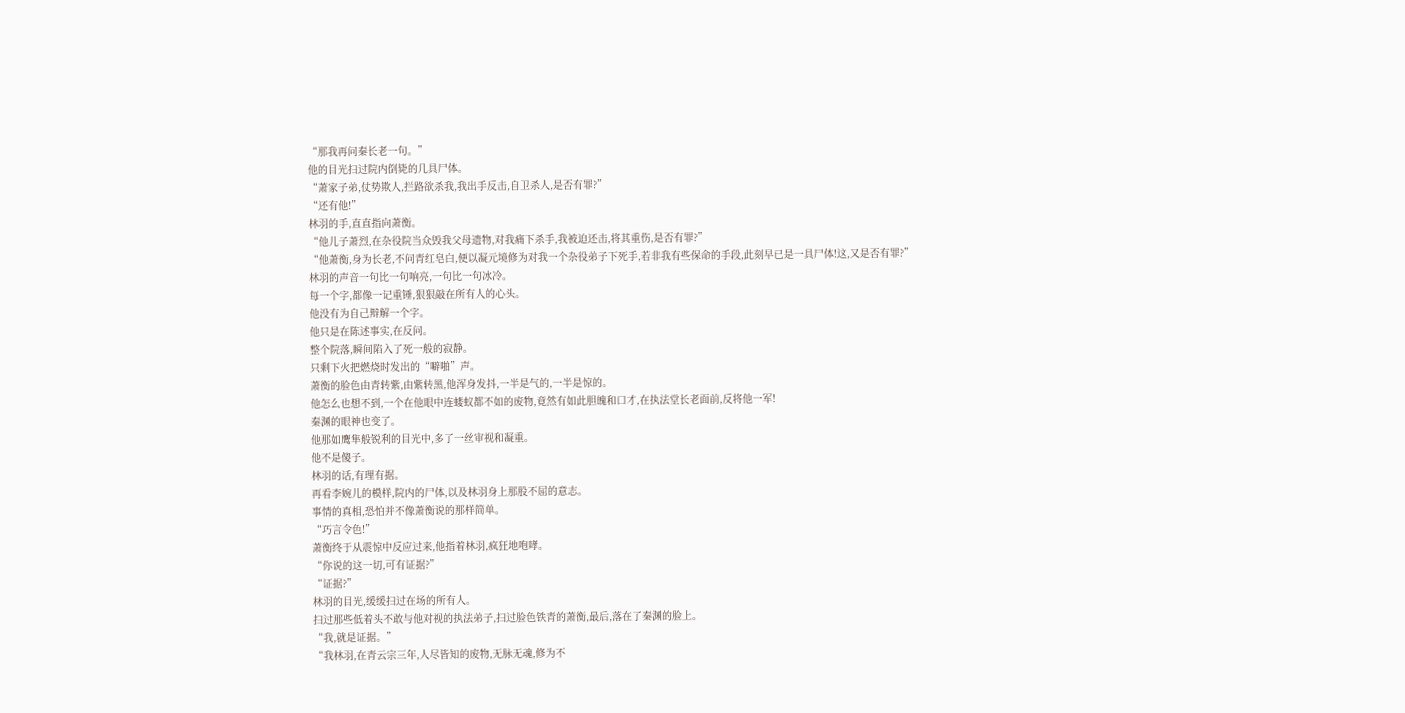“那我再问秦长老一句。”
他的目光扫过院内倒毙的几具尸体。
“萧家子弟,仗势欺人,拦路欲杀我,我出手反击,自卫杀人,是否有罪?”
“还有他!”
林羽的手,直直指向萧衡。
“他儿子萧烈,在杂役院当众毁我父母遗物,对我痛下杀手,我被迫还击,将其重伤,是否有罪?”
“他萧衡,身为长老,不问青红皂白,便以凝元境修为对我一个杂役弟子下死手,若非我有些保命的手段,此刻早已是一具尸体!这,又是否有罪?”
林羽的声音一句比一句响亮,一句比一句冰冷。
每一个字,都像一记重锤,狠狠敲在所有人的心头。
他没有为自己辩解一个字。
他只是在陈述事实,在反问。
整个院落,瞬间陷入了死一般的寂静。
只剩下火把燃烧时发出的“噼啪”声。
萧衡的脸色由青转紫,由紫转黑,他浑身发抖,一半是气的,一半是惊的。
他怎么也想不到,一个在他眼中连蝼蚁都不如的废物,竟然有如此胆魄和口才,在执法堂长老面前,反将他一军!
秦渊的眼神也变了。
他那如鹰隼般锐利的目光中,多了一丝审视和凝重。
他不是傻子。
林羽的话,有理有据。
再看李婉儿的模样,院内的尸体,以及林羽身上那股不屈的意志。
事情的真相,恐怕并不像萧衡说的那样简单。
“巧言令色!”
萧衡终于从震惊中反应过来,他指着林羽,疯狂地咆哮。
“你说的这一切,可有证据?”
“证据?”
林羽的目光,缓缓扫过在场的所有人。
扫过那些低着头不敢与他对视的执法弟子,扫过脸色铁青的萧衡,最后,落在了秦渊的脸上。
“我,就是证据。”
“我林羽,在青云宗三年,人尽皆知的废物,无脉无魂,修为不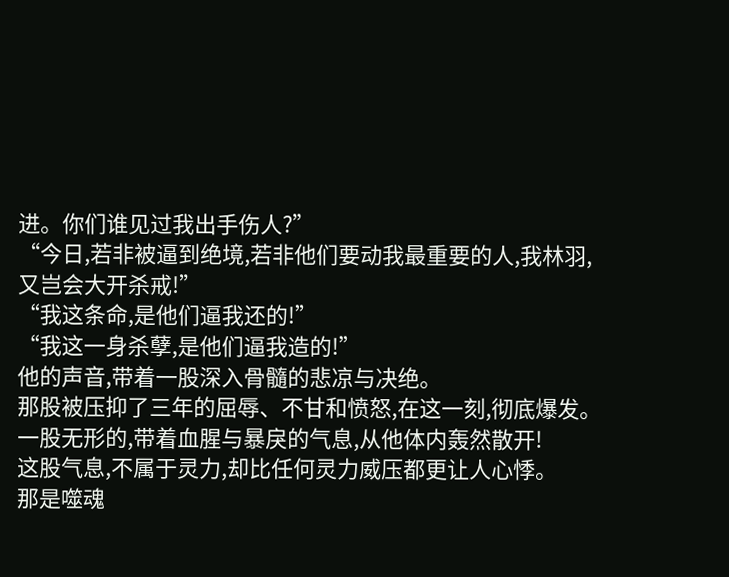进。你们谁见过我出手伤人?”
“今日,若非被逼到绝境,若非他们要动我最重要的人,我林羽,又岂会大开杀戒!”
“我这条命,是他们逼我还的!”
“我这一身杀孽,是他们逼我造的!”
他的声音,带着一股深入骨髓的悲凉与决绝。
那股被压抑了三年的屈辱、不甘和愤怒,在这一刻,彻底爆发。
一股无形的,带着血腥与暴戾的气息,从他体内轰然散开!
这股气息,不属于灵力,却比任何灵力威压都更让人心悸。
那是噬魂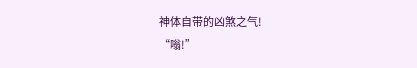神体自带的凶煞之气!
“嗡!”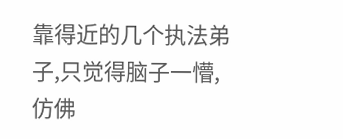靠得近的几个执法弟子,只觉得脑子一懵,仿佛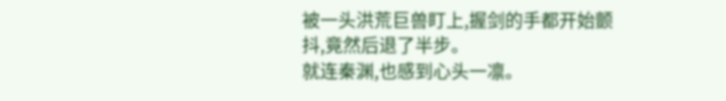被一头洪荒巨兽盯上,握剑的手都开始颤抖,竟然后退了半步。
就连秦渊,也感到心头一凛。